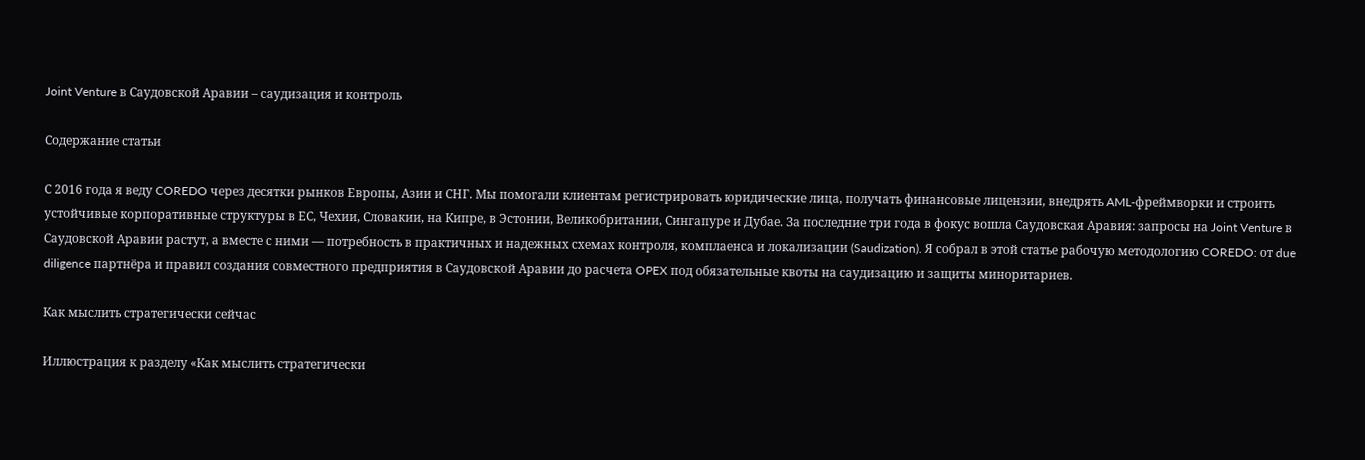Joint Venture в Саудовской Аравии – саудизация и контроль

Содержание статьи

С 2016 года я веду COREDO через десятки рынков Европы, Азии и СНГ. Мы помогали клиентам регистрировать юридические лица, получать финансовые лицензии, внедрять AML‑фреймворки и строить устойчивые корпоративные структуры в ЕС, Чехии, Словакии, на Кипре, в Эстонии, Великобритании, Сингапуре и Дубае. За последние три года в фокус вошла Саудовская Аравия: запросы на Joint Venture в Саудовской Аравии растут, а вместе с ними — потребность в практичных и надежных схемах контроля, комплаенса и локализации (Saudization). Я собрал в этой статье рабочую методологию COREDO: от due diligence партнёра и правил создания совместного предприятия в Саудовской Аравии до расчета OPEX под обязательные квоты на саудизацию и защиты миноритариев.

Как мыслить стратегически сейчас

Иллюстрация к разделу «Как мыслить стратегически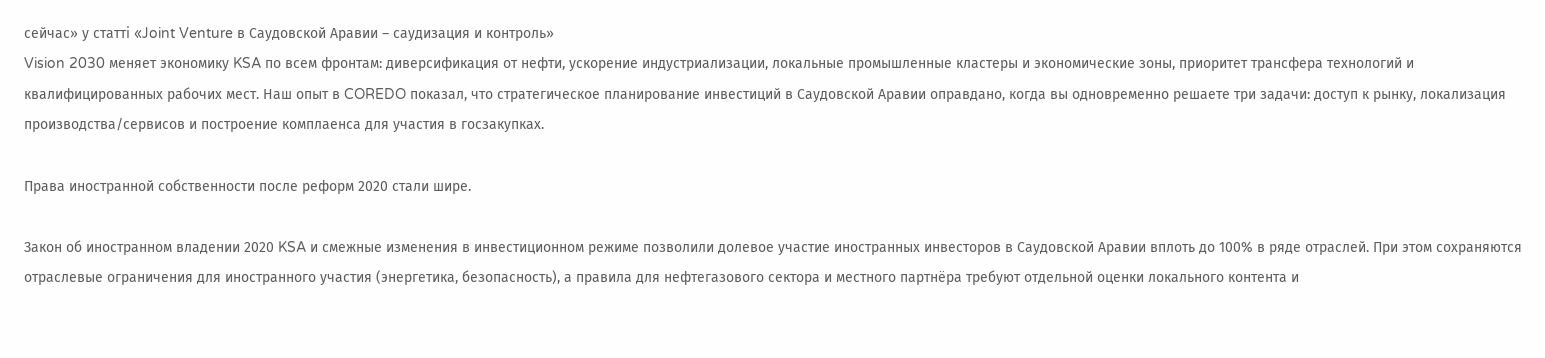сейчас» у статті «Joint Venture в Саудовской Аравии – саудизация и контроль»
Vision 2030 меняет экономику KSA по всем фронтам: диверсификация от нефти, ускорение индустриализации, локальные промышленные кластеры и экономические зоны, приоритет трансфера технологий и квалифицированных рабочих мест. Наш опыт в COREDO показал, что стратегическое планирование инвестиций в Саудовской Аравии оправдано, когда вы одновременно решаете три задачи: доступ к рынку, локализация производства/сервисов и построение комплаенса для участия в госзакупках.

Права иностранной собственности после реформ 2020 стали шире.

Закон об иностранном владении 2020 KSA и смежные изменения в инвестиционном режиме позволили долевое участие иностранных инвесторов в Саудовской Аравии вплоть до 100% в ряде отраслей. При этом сохраняются отраслевые ограничения для иностранного участия (энергетика, безопасность), а правила для нефтегазового сектора и местного партнёра требуют отдельной оценки локального контента и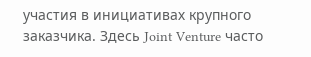участия в инициативах крупного заказчика. Здесь Joint Venture часто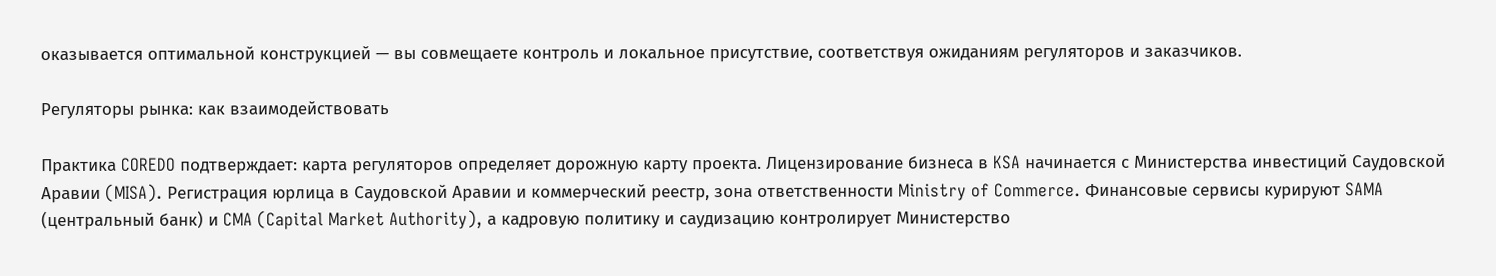оказывается оптимальной конструкцией — вы совмещаете контроль и локальное присутствие, соответствуя ожиданиям регуляторов и заказчиков.

Регуляторы рынка: как взаимодействовать

Практика COREDO подтверждает: карта регуляторов определяет дорожную карту проекта. Лицензирование бизнеса в KSA начинается с Министерства инвестиций Саудовской Аравии (MISA). Регистрация юрлица в Саудовской Аравии и коммерческий реестр, зона ответственности Ministry of Commerce. Финансовые сервисы курируют SAMA (центральный банк) и CMA (Capital Market Authority), а кадровую политику и саудизацию контролирует Министерство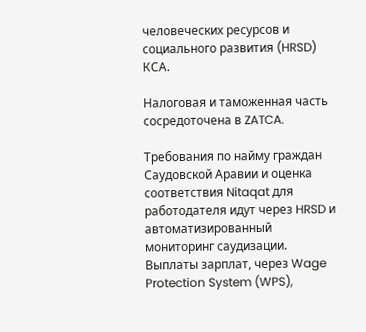человеческих ресурсов и социального развития (HRSD) КСА.

Налоговая и таможенная часть сосредоточена в ZATCA.

Требования по найму граждан Саудовской Аравии и оценка соответствия Nitaqat для работодателя идут через HRSD и автоматизированный мониторинг саудизации. Выплаты зарплат, через Wage Protection System (WPS),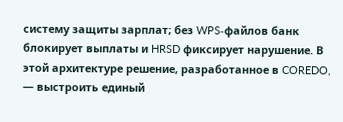систему защиты зарплат; без WPS‑файлов банк блокирует выплаты и HRSD фиксирует нарушение. В этой архитектуре решение, разработанное в COREDO, — выстроить единый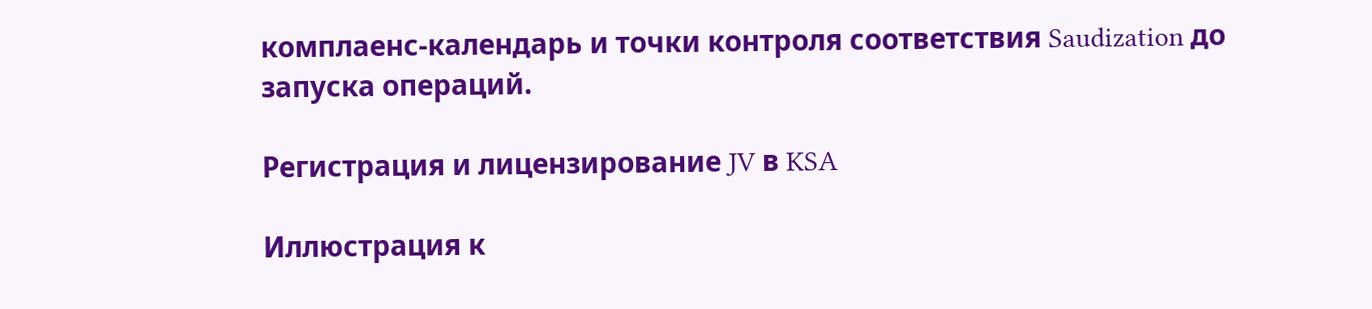комплаенс‑календарь и точки контроля соответствия Saudization до запуска операций.

Регистрация и лицензирование JV в KSA

Иллюстрация к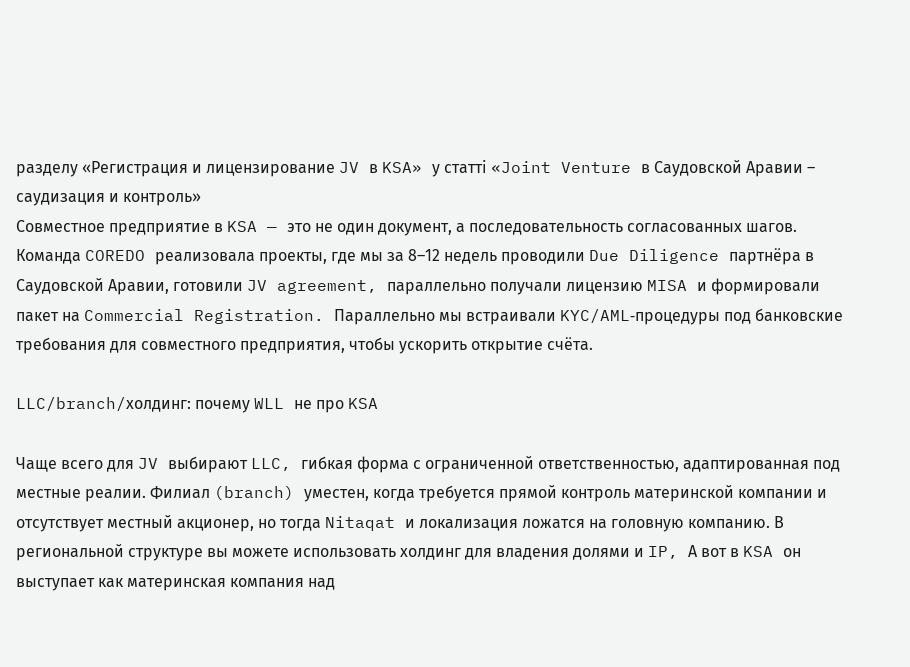разделу «Регистрация и лицензирование JV в KSA» у статті «Joint Venture в Саудовской Аравии – саудизация и контроль»
Совместное предприятие в KSA — это не один документ, а последовательность согласованных шагов. Команда COREDO реализовала проекты, где мы за 8–12 недель проводили Due Diligence партнёра в Саудовской Аравии, готовили JV agreement, параллельно получали лицензию MISA и формировали пакет на Commercial Registration. Параллельно мы встраивали KYC/AML‑процедуры под банковские требования для совместного предприятия, чтобы ускорить открытие счёта.

LLC/branch/холдинг: почему WLL не про KSA

Чаще всего для JV выбирают LLC, гибкая форма с ограниченной ответственностью, адаптированная под местные реалии. Филиал (branch) уместен, когда требуется прямой контроль материнской компании и отсутствует местный акционер, но тогда Nitaqat и локализация ложатся на головную компанию. В региональной структуре вы можете использовать холдинг для владения долями и IP, А вот в KSA он выступает как материнская компания над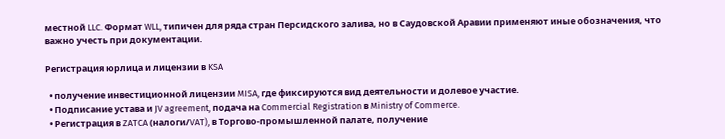местной LLC. Формат WLL, типичен для ряда стран Персидского залива, но в Саудовской Аравии применяют иные обозначения, что важно учесть при документации.

Регистрация юрлица и лицензии в KSA

  • получение инвестиционной лицензии MISA, где фиксируются вид деятельности и долевое участие.
  • Подписание устава и JV agreement, подача на Commercial Registration в Ministry of Commerce.
  • Регистрация в ZATCA (налоги/VAT), в Торгово‑промышленной палате, получение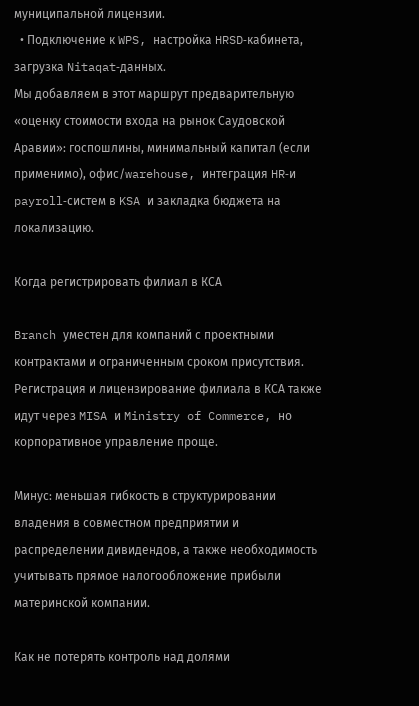муниципальной лицензии.
  • Подключение к WPS, настройка HRSD‑кабинета, загрузка Nitaqat‑данных.
Мы добавляем в этот маршрут предварительную «оценку стоимости входа на рынок Саудовской Аравии»: госпошлины, минимальный капитал (если применимо), офис/warehouse, интеграция HR‑и payroll‑систем в KSA и закладка бюджета на локализацию.

Когда регистрировать филиал в КСА

Branch уместен для компаний с проектными контрактами и ограниченным сроком присутствия. Регистрация и лицензирование филиала в КСА также идут через MISA и Ministry of Commerce, но корпоративное управление проще.

Минус: меньшая гибкость в структурировании владения в совместном предприятии и распределении дивидендов, а также необходимость учитывать прямое налогообложение прибыли материнской компании.

Как не потерять контроль над долями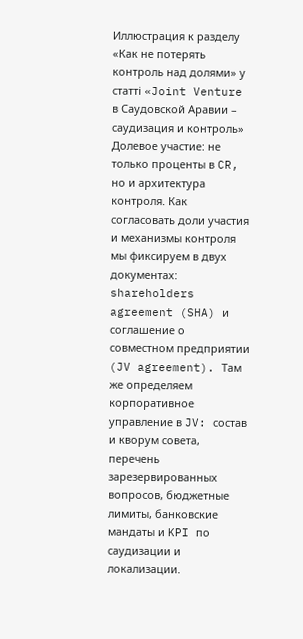Иллюстрация к разделу «Как не потерять контроль над долями» у статті «Joint Venture в Саудовской Аравии – саудизация и контроль»
Долевое участие: не только проценты в CR, но и архитектура контроля. Как согласовать доли участия и механизмы контроля мы фиксируем в двух документах: shareholders agreement (SHA) и соглашение о совместном предприятии (JV agreement). Там же определяем корпоративное управление в JV: состав и кворум совета, перечень зарезервированных вопросов, бюджетные лимиты, банковские мандаты и KPI по саудизации и локализации.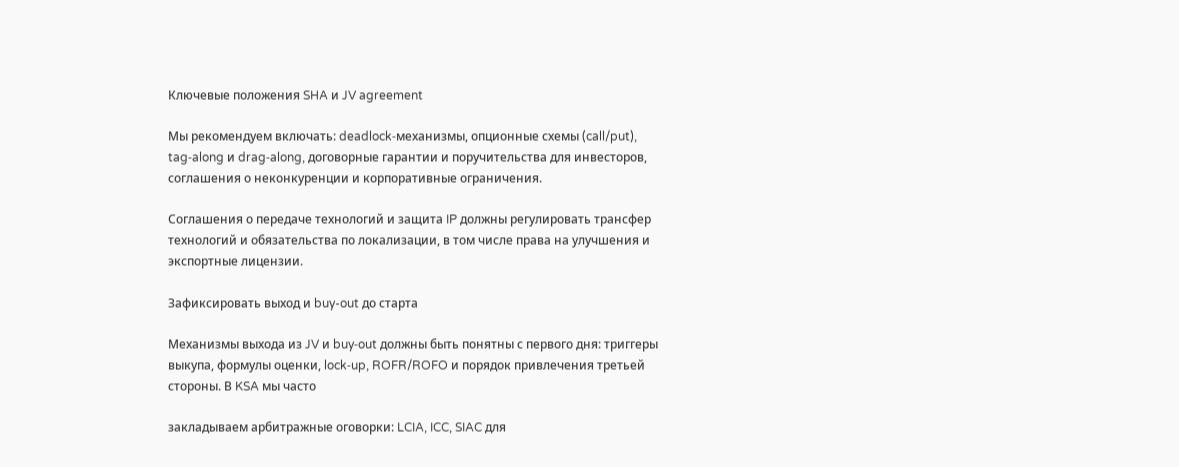Ключевые положения SHA и JV agreement

Мы рекомендуем включать: deadlock‑механизмы, опционные схемы (call/put), tag‑along и drag‑along, договорные гарантии и поручительства для инвесторов, соглашения о неконкуренции и корпоративные ограничения.

Соглашения о передаче технологий и защита IP должны регулировать трансфер технологий и обязательства по локализации, в том числе права на улучшения и экспортные лицензии.

Зафиксировать выход и buy-out до старта

Механизмы выхода из JV и buy‑out должны быть понятны с первого дня: триггеры выкупа, формулы оценки, lock‑up, ROFR/ROFO и порядок привлечения третьей стороны. В KSA мы часто

закладываем арбитражные оговорки: LCIA, ICC, SIAC для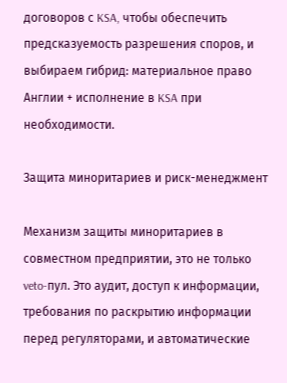договоров с KSA, чтобы обеспечить предсказуемость разрешения споров, и выбираем гибрид: материальное право Англии + исполнение в KSA при необходимости.

Защита миноритариев и риск-менеджмент

Механизм защиты миноритариев в совместном предприятии, это не только veto‑пул. Это аудит, доступ к информации, требования по раскрытию информации перед регуляторами, и автоматические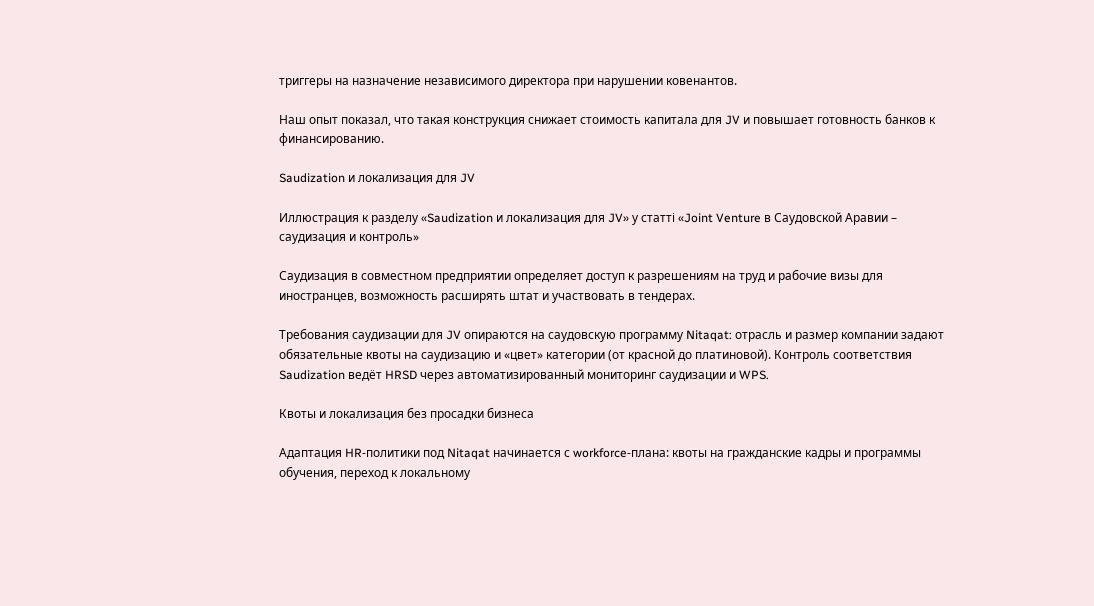триггеры на назначение независимого директора при нарушении ковенантов.

Наш опыт показал, что такая конструкция снижает стоимость капитала для JV и повышает готовность банков к финансированию.

Saudization и локализация для JV

Иллюстрация к разделу «Saudization и локализация для JV» у статті «Joint Venture в Саудовской Аравии – саудизация и контроль»

Саудизация в совместном предприятии определяет доступ к разрешениям на труд и рабочие визы для иностранцев, возможность расширять штат и участвовать в тендерах.

Требования саудизации для JV опираются на саудовскую программу Nitaqat: отрасль и размер компании задают обязательные квоты на саудизацию и «цвет» категории (от красной до платиновой). Контроль соответствия Saudization ведёт HRSD через автоматизированный мониторинг саудизации и WPS.

Квоты и локализация без просадки бизнеса

Адаптация HR‑политики под Nitaqat начинается с workforce‑плана: квоты на гражданские кадры и программы обучения, переход к локальному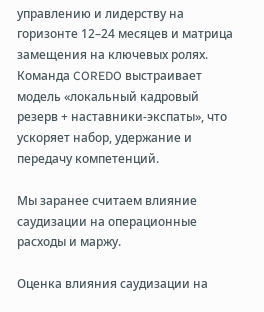управлению и лидерству на горизонте 12–24 месяцев и матрица замещения на ключевых ролях. Команда COREDO выстраивает модель «локальный кадровый резерв + наставники‑экспаты», что ускоряет набор, удержание и передачу компетенций.

Мы заранее считаем влияние саудизации на операционные расходы и маржу.

Оценка влияния саудизации на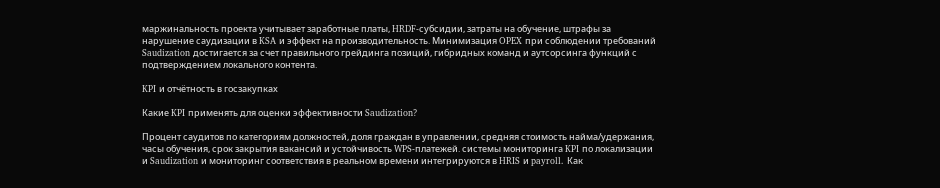маржинальность проекта учитывает заработные платы, HRDF‑субсидии, затраты на обучение, штрафы за нарушение саудизации в KSA и эффект на производительность. Минимизация OPEX при соблюдении требований Saudization достигается за счет правильного грейдинга позиций, гибридных команд и аутсорсинга функций с подтверждением локального контента.

KPI и отчётность в госзакупках

Какие KPI применять для оценки эффективности Saudization?

Процент саудитов по категориям должностей, доля граждан в управлении, средняя стоимость найма/удержания, часы обучения, срок закрытия вакансий и устойчивость WPS‑платежей. системы мониторинга KPI по локализации и Saudization и мониторинг соответствия в реальном времени интегрируются в HRIS и payroll. Как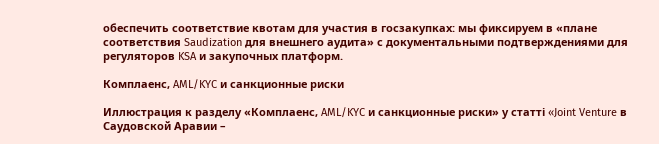обеспечить соответствие квотам для участия в госзакупках: мы фиксируем в «плане соответствия Saudization для внешнего аудита» с документальными подтверждениями для регуляторов KSA и закупочных платформ.

Комплаенс, AML/KYC и санкционные риски

Иллюстрация к разделу «Комплаенс, AML/KYC и санкционные риски» у статті «Joint Venture в Саудовской Аравии –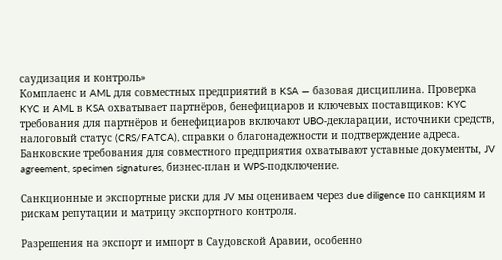саудизация и контроль»
Комплаенс и AML для совместных предприятий в KSA — базовая дисциплина. Проверка KYC и AML в KSA охватывает партнёров, бенефициаров и ключевых поставщиков: KYC требования для партнёров и бенефициаров включают UBO‑декларации, источники средств, налоговый статус (CRS/FATCA), справки о благонадежности и подтверждение адреса. Банковские требования для совместного предприятия охватывают уставные документы, JV agreement, specimen signatures, бизнес‑план и WPS‑подключение.

Санкционные и экспортные риски для JV мы оцениваем через due diligence по санкциям и рискам репутации и матрицу экспортного контроля.

Разрешения на экспорт и импорт в Саудовской Аравии, особенно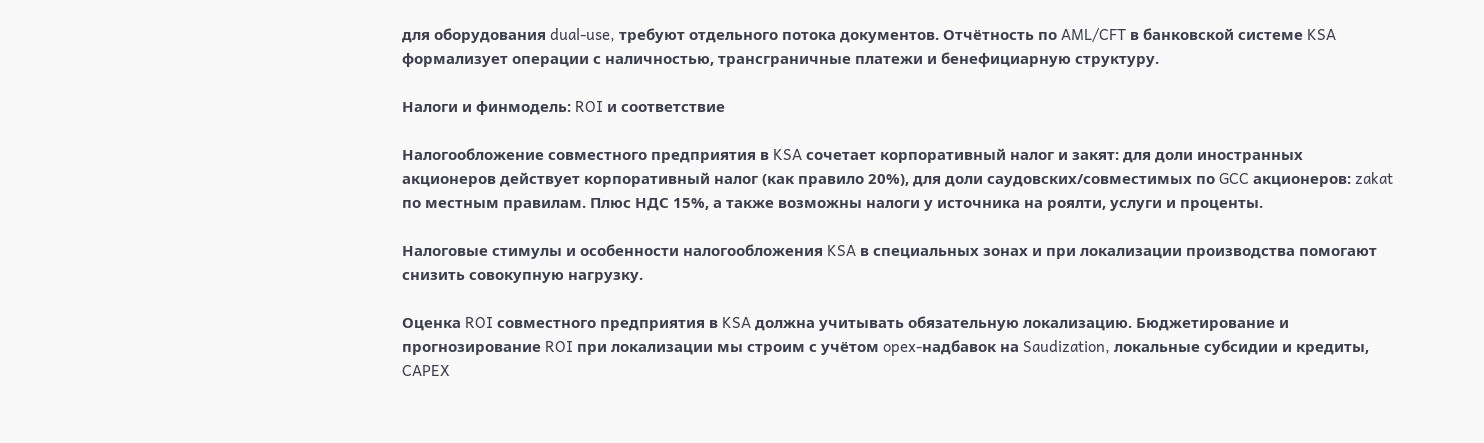для оборудования dual‑use, требуют отдельного потока документов. Отчётность по AML/CFT в банковской системе KSA формализует операции с наличностью, трансграничные платежи и бенефициарную структуру.

Налоги и финмодель: ROI и соответствие

Налогообложение совместного предприятия в KSA сочетает корпоративный налог и закят: для доли иностранных акционеров действует корпоративный налог (как правило 20%), для доли саудовских/совместимых по GCC акционеров: zakat по местным правилам. Плюс НДС 15%, а также возможны налоги у источника на роялти, услуги и проценты.

Налоговые стимулы и особенности налогообложения KSA в специальных зонах и при локализации производства помогают снизить совокупную нагрузку.

Оценка ROI совместного предприятия в KSA должна учитывать обязательную локализацию. Бюджетирование и прогнозирование ROI при локализации мы строим с учётом opex-надбавок на Saudization, локальные субсидии и кредиты, CAPEX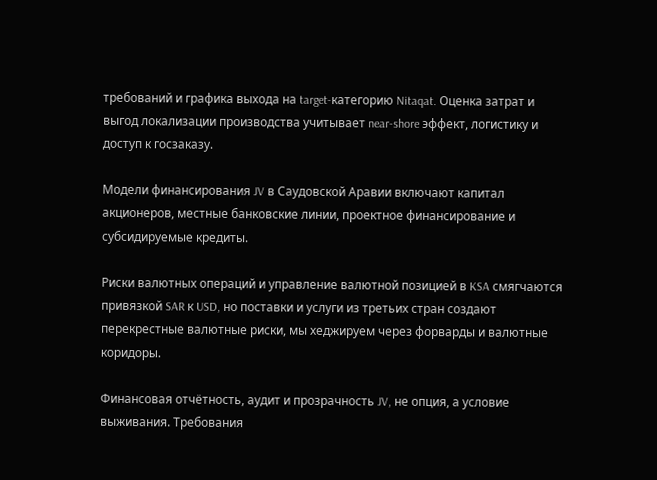требований и графика выхода на target-категорию Nitaqat. Оценка затрат и выгод локализации производства учитывает near-shore эффект, логистику и доступ к госзаказу.

Модели финансирования JV в Саудовской Аравии включают капитал акционеров, местные банковские линии, проектное финансирование и субсидируемые кредиты.

Риски валютных операций и управление валютной позицией в KSA смягчаются привязкой SAR к USD, но поставки и услуги из третьих стран создают перекрестные валютные риски, мы хеджируем через форварды и валютные коридоры.

Финансовая отчётность, аудит и прозрачность JV, не опция, а условие выживания. Требования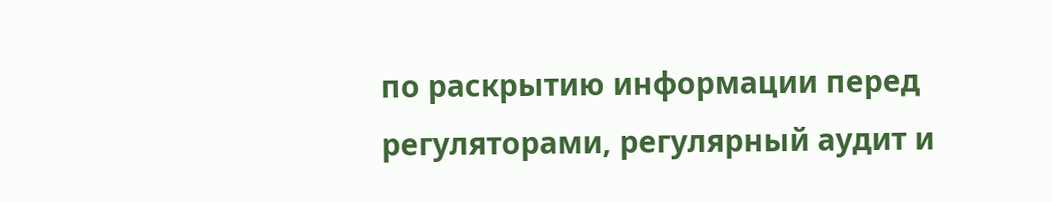по раскрытию информации перед регуляторами, регулярный аудит и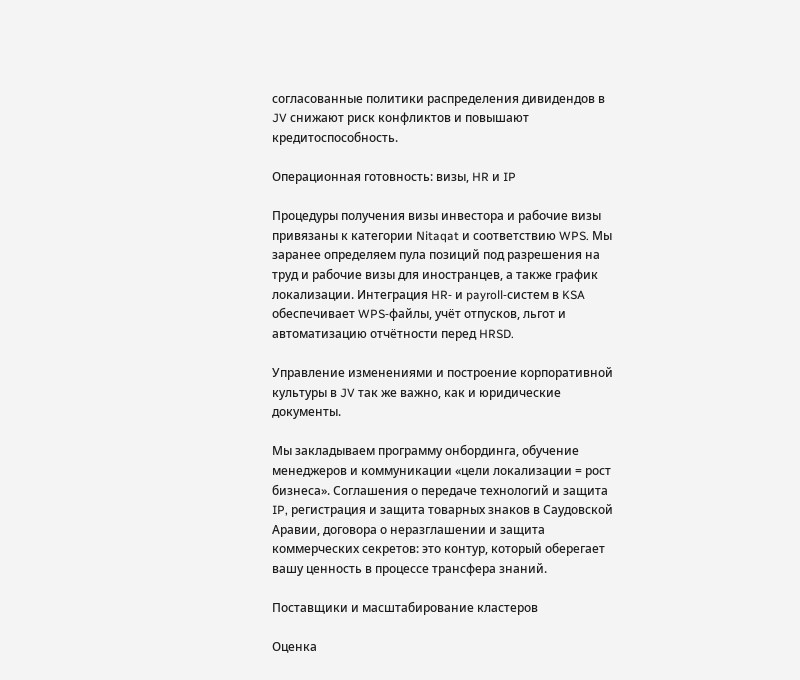согласованные политики распределения дивидендов в JV снижают риск конфликтов и повышают кредитоспособность.

Операционная готовность: визы, HR и IP

Процедуры получения визы инвестора и рабочие визы привязаны к категории Nitaqat и соответствию WPS. Мы заранее определяем пула позиций под разрешения на труд и рабочие визы для иностранцев, а также график локализации. Интеграция HR‑ и payroll‑систем в KSA обеспечивает WPS‑файлы, учёт отпусков, льгот и автоматизацию отчётности перед HRSD.

Управление изменениями и построение корпоративной культуры в JV так же важно, как и юридические документы.

Мы закладываем программу онбординга, обучение менеджеров и коммуникации «цели локализации = рост бизнеса». Соглашения о передаче технологий и защита IP, регистрация и защита товарных знаков в Саудовской Аравии, договора о неразглашении и защита коммерческих секретов: это контур, который оберегает вашу ценность в процессе трансфера знаний.

Поставщики и масштабирование кластеров

Оценка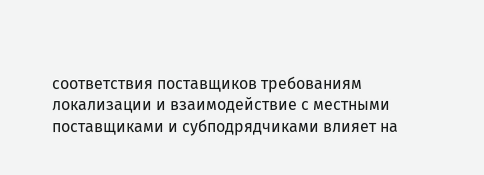соответствия поставщиков требованиям локализации и взаимодействие с местными поставщиками и субподрядчиками влияет на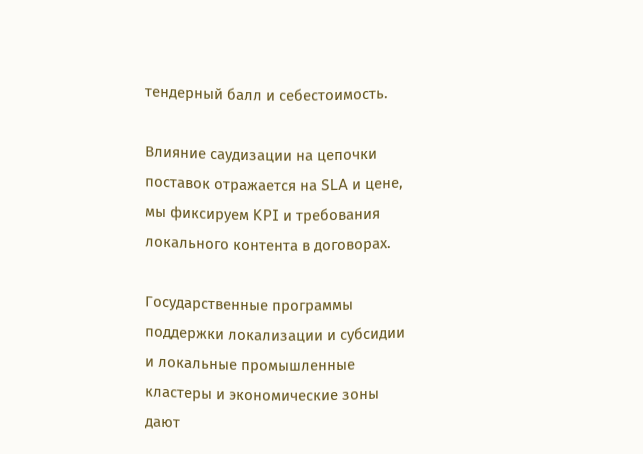тендерный балл и себестоимость.

Влияние саудизации на цепочки поставок отражается на SLA и цене, мы фиксируем KPI и требования локального контента в договорах.

Государственные программы поддержки локализации и субсидии и локальные промышленные кластеры и экономические зоны дают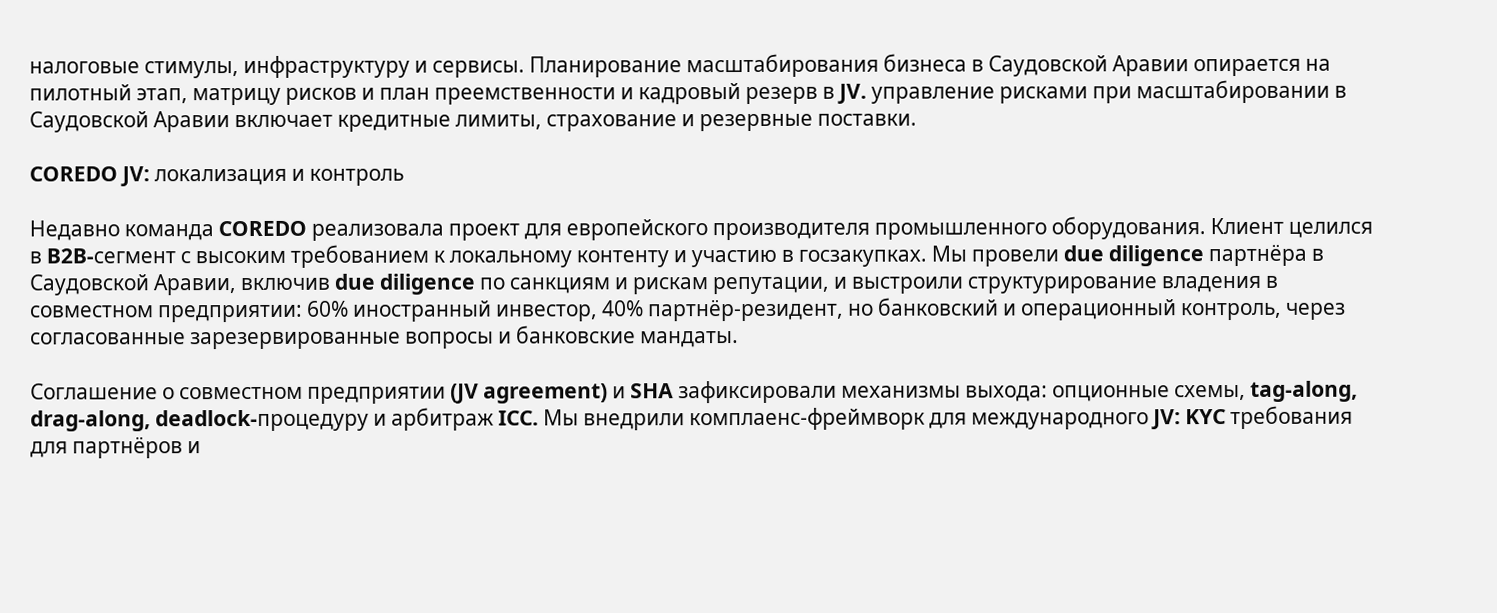налоговые стимулы, инфраструктуру и сервисы. Планирование масштабирования бизнеса в Саудовской Аравии опирается на пилотный этап, матрицу рисков и план преемственности и кадровый резерв в JV. управление рисками при масштабировании в Саудовской Аравии включает кредитные лимиты, страхование и резервные поставки.

COREDO JV: локализация и контроль

Недавно команда COREDO реализовала проект для европейского производителя промышленного оборудования. Клиент целился в B2B-сегмент с высоким требованием к локальному контенту и участию в госзакупках. Мы провели due diligence партнёра в Саудовской Аравии, включив due diligence по санкциям и рискам репутации, и выстроили структурирование владения в совместном предприятии: 60% иностранный инвестор, 40% партнёр‑резидент, но банковский и операционный контроль, через согласованные зарезервированные вопросы и банковские мандаты.

Соглашение о совместном предприятии (JV agreement) и SHA зафиксировали механизмы выхода: опционные схемы, tag-along, drag-along, deadlock-процедуру и арбитраж ICC. Мы внедрили комплаенс-фреймворк для международного JV: KYC требования для партнёров и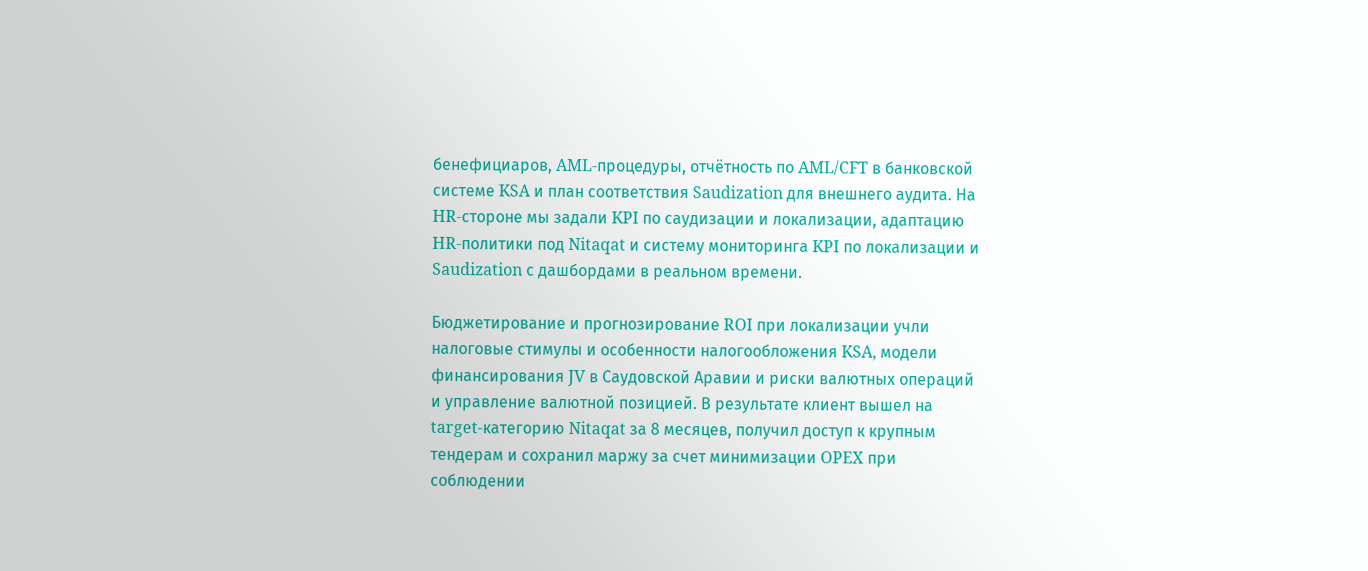бенефициаров, AML-процедуры, отчётность по AML/CFT в банковской системе KSA и план соответствия Saudization для внешнего аудита. На HR-стороне мы задали KPI по саудизации и локализации, адаптацию HR-политики под Nitaqat и систему мониторинга KPI по локализации и Saudization с дашбордами в реальном времени.

Бюджетирование и прогнозирование ROI при локализации учли налоговые стимулы и особенности налогообложения KSA, модели финансирования JV в Саудовской Аравии и риски валютных операций и управление валютной позицией. В результате клиент вышел на target-категорию Nitaqat за 8 месяцев, получил доступ к крупным тендерам и сохранил маржу за счет минимизации OPEX при соблюдении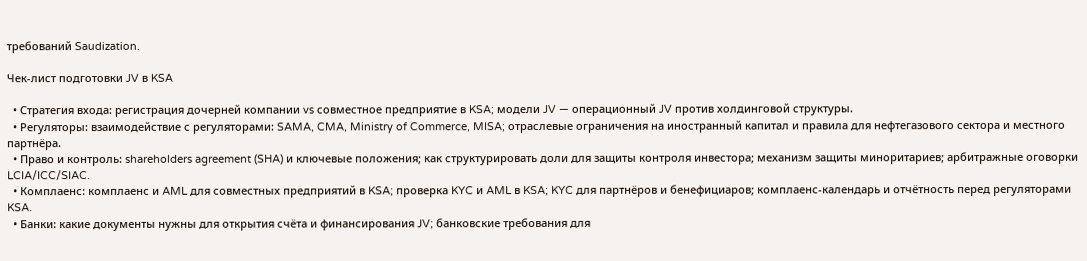требований Saudization.

Чек-лист подготовки JV в KSA

  • Стратегия входа: регистрация дочерней компании vs совместное предприятие в KSA; модели JV — операционный JV против холдинговой структуры.
  • Регуляторы: взаимодействие с регуляторами: SAMA, CMA, Ministry of Commerce, MISA; отраслевые ограничения на иностранный капитал и правила для нефтегазового сектора и местного партнёра.
  • Право и контроль: shareholders agreement (SHA) и ключевые положения; как структурировать доли для защиты контроля инвестора; механизм защиты миноритариев; арбитражные оговорки LCIA/ICC/SIAC.
  • Комплаенс: комплаенс и AML для совместных предприятий в KSA; проверка KYC и AML в KSA; KYC для партнёров и бенефициаров; комплаенс‑календарь и отчётность перед регуляторами KSA.
  • Банки: какие документы нужны для открытия счёта и финансирования JV; банковские требования для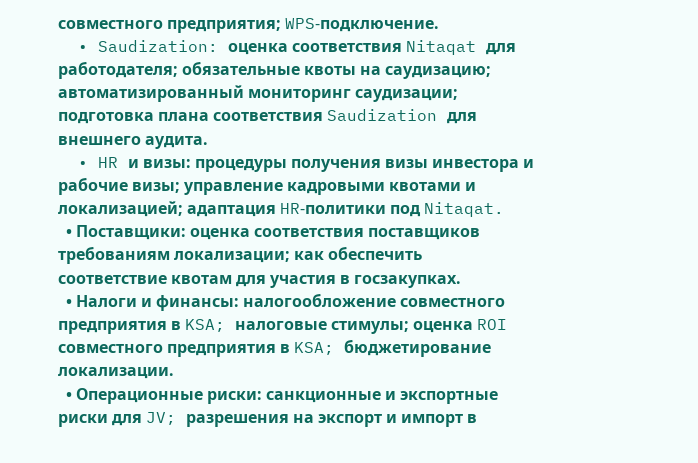совместного предприятия; WPS‑подключение.
  • Saudization: оценка соответствия Nitaqat для работодателя; обязательные квоты на саудизацию; автоматизированный мониторинг саудизации; подготовка плана соответствия Saudization для внешнего аудита.
  • HR и визы: процедуры получения визы инвестора и рабочие визы; управление кадровыми квотами и локализацией; адаптация HR‑политики под Nitaqat.
  • Поставщики: оценка соответствия поставщиков требованиям локализации; как обеспечить соответствие квотам для участия в госзакупках.
  • Налоги и финансы: налогообложение совместного предприятия в KSA; налоговые стимулы; оценка ROI совместного предприятия в KSA; бюджетирование локализации.
  • Операционные риски: санкционные и экспортные риски для JV; разрешения на экспорт и импорт в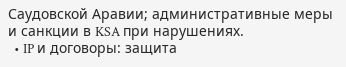Саудовской Аравии; административные меры и санкции в KSA при нарушениях.
  • IP и договоры: защита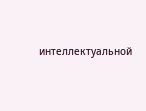интеллектуальной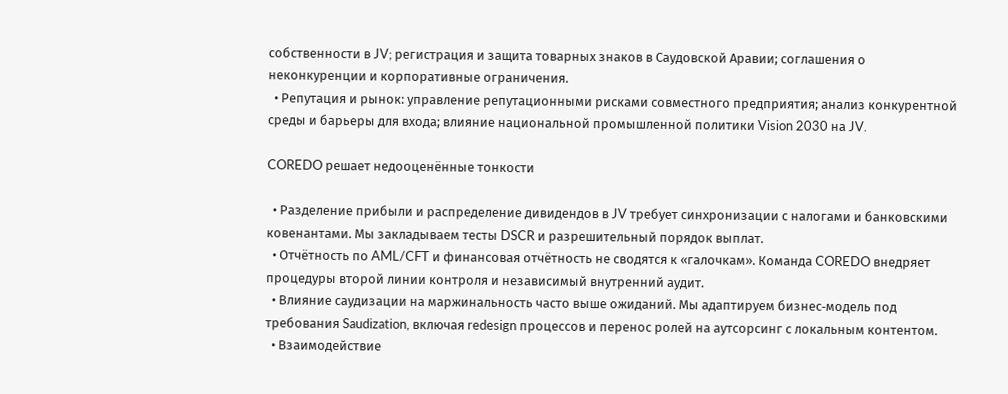собственности в JV; регистрация и защита товарных знаков в Саудовской Аравии; соглашения о неконкуренции и корпоративные ограничения.
  • Репутация и рынок: управление репутационными рисками совместного предприятия; анализ конкурентной среды и барьеры для входа; влияние национальной промышленной политики Vision 2030 на JV.

COREDO решает недооценённые тонкости

  • Разделение прибыли и распределение дивидендов в JV требует синхронизации с налогами и банковскими ковенантами. Мы закладываем тесты DSCR и разрешительный порядок выплат.
  • Отчётность по AML/CFT и финансовая отчётность не сводятся к «галочкам». Команда COREDO внедряет процедуры второй линии контроля и независимый внутренний аудит.
  • Влияние саудизации на маржинальность часто выше ожиданий. Мы адаптируем бизнес‑модель под требования Saudization, включая redesign процессов и перенос ролей на аутсорсинг с локальным контентом.
  • Взаимодействие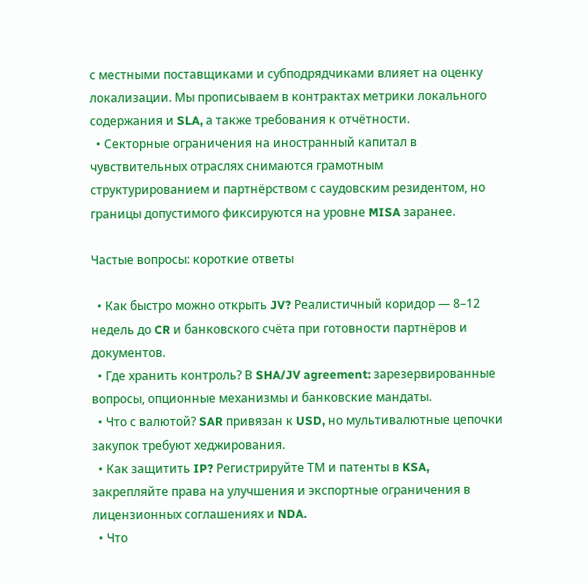с местными поставщиками и субподрядчиками влияет на оценку локализации. Мы прописываем в контрактах метрики локального содержания и SLA, а также требования к отчётности.
  • Секторные ограничения на иностранный капитал в чувствительных отраслях снимаются грамотным структурированием и партнёрством с саудовским резидентом, но границы допустимого фиксируются на уровне MISA заранее.

Частые вопросы: короткие ответы

  • Как быстро можно открыть JV? Реалистичный коридор — 8–12 недель до CR и банковского счёта при готовности партнёров и документов.
  • Где хранить контроль? В SHA/JV agreement: зарезервированные вопросы, опционные механизмы и банковские мандаты.
  • Что с валютой? SAR привязан к USD, но мультивалютные цепочки закупок требуют хеджирования.
  • Как защитить IP? Регистрируйте ТМ и патенты в KSA, закрепляйте права на улучшения и экспортные ограничения в лицензионных соглашениях и NDA.
  • Что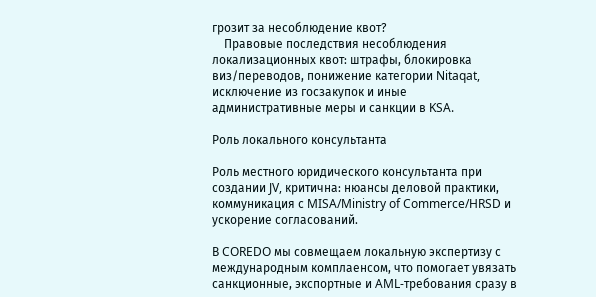грозит за несоблюдение квот?
    Правовые последствия несоблюдения локализационных квот: штрафы, блокировка виз/переводов, понижение категории Nitaqat, исключение из госзакупок и иные административные меры и санкции в KSA.

Роль локального консультанта

Роль местного юридического консультанта при создании JV, критична: нюансы деловой практики, коммуникация с MISA/Ministry of Commerce/HRSD и ускорение согласований.

В COREDO мы совмещаем локальную экспертизу с международным комплаенсом, что помогает увязать санкционные, экспортные и AML‑требования сразу в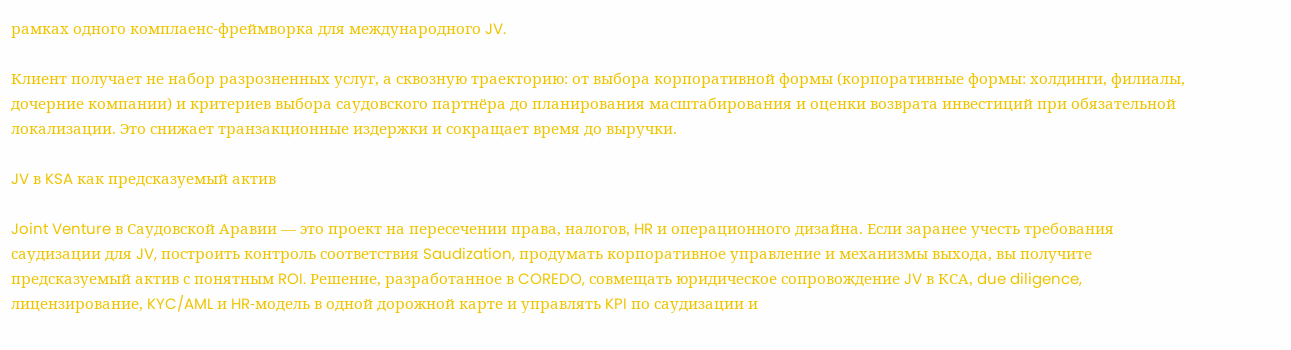рамках одного комплаенс‑фреймворка для международного JV.

Клиент получает не набор разрозненных услуг, а сквозную траекторию: от выбора корпоративной формы (корпоративные формы: холдинги, филиалы, дочерние компании) и критериев выбора саудовского партнёра до планирования масштабирования и оценки возврата инвестиций при обязательной локализации. Это снижает транзакционные издержки и сокращает время до выручки.

JV в KSA как предсказуемый актив

Joint Venture в Саудовской Аравии — это проект на пересечении права, налогов, HR и операционного дизайна. Если заранее учесть требования саудизации для JV, построить контроль соответствия Saudization, продумать корпоративное управление и механизмы выхода, вы получите предсказуемый актив с понятным ROI. Решение, разработанное в COREDO, совмещать юридическое сопровождение JV в КСА, due diligence, лицензирование, KYC/AML и HR‑модель в одной дорожной карте и управлять KPI по саудизации и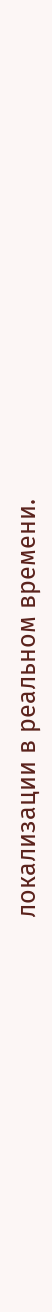локализации в реальном времени.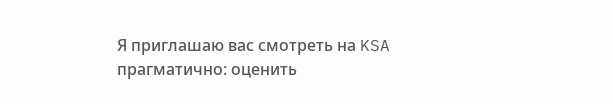Я приглашаю вас смотреть на KSA прагматично: оценить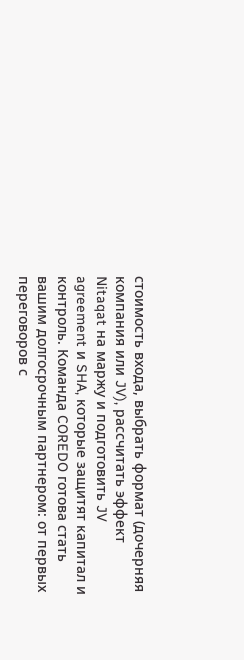стоимость входа, выбрать формат (дочерняя компания или JV), рассчитать эффект Nitaqat на маржу и подготовить JV agreement и SHA, которые защитят капитал и контроль. Команда COREDO готова стать вашим долгосрочным партнером: от первых переговоров с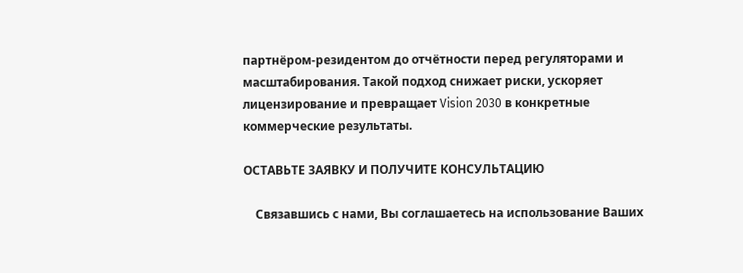партнёром‑резидентом до отчётности перед регуляторами и масштабирования. Такой подход снижает риски, ускоряет лицензирование и превращает Vision 2030 в конкретные коммерческие результаты.

ОСТАВЬТЕ ЗАЯВКУ И ПОЛУЧИТЕ КОНСУЛЬТАЦИЮ

    Связавшись с нами, Вы соглашаетесь на использование Ваших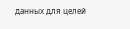данных для целей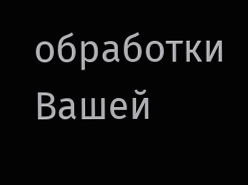обработки Вашей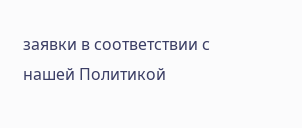заявки в соответствии с нашей Политикой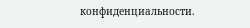конфиденциальности.